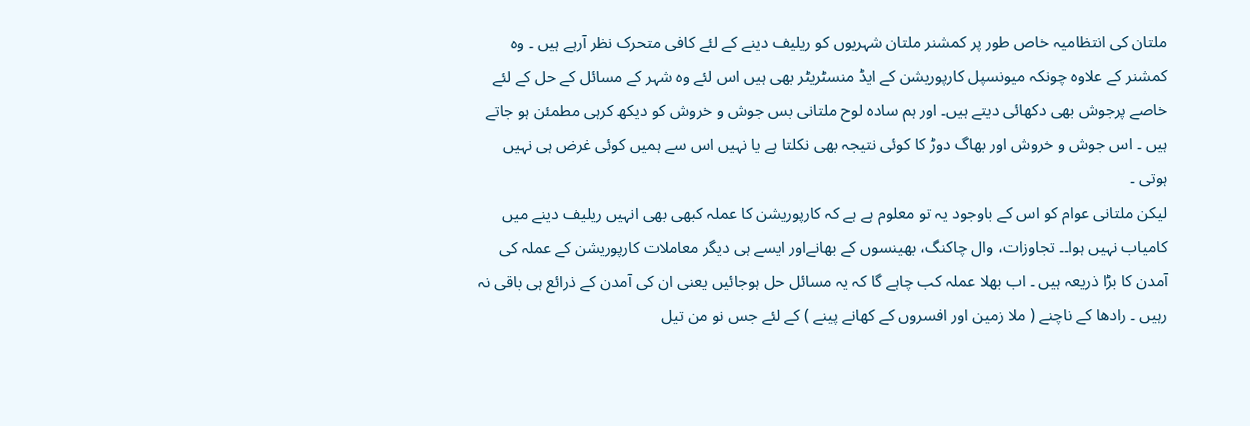ملتان کی انتظامیہ خاص طور پر کمشنر ملتان شہریوں کو ریلیف دینے کے لئے کافی متحرک نظر آرہے ہیں ۔ وہ کمشنر کے علاوہ چونکہ میونسپل کارپوریشن کے ایڈ منسٹریٹر بھی ہیں اس لئے وہ شہر کے مسائل کے حل کے لئے خاصے پرجوش بھی دکھائی دیتے ہیں۔ اور ہم سادہ لوح ملتانی بس جوش و خروش کو دیکھ کرہی مطمئن ہو جاتے ہیں ۔ اس جوش و خروش اور بھاگ دوڑ کا کوئی نتیجہ بھی نکلتا ہے یا نہیں اس سے ہمیں کوئی غرض ہی نہیں ہوتی ۔
لیکن ملتانی عوام کو اس کے باوجود یہ تو معلوم ہے ہے کہ کارپوریشن کا عملہ کبھی بھی انہیں ریلیف دینے میں کامیاب نہیں ہوا۔۔ تجاوزات، وال چاکنگ، بھینسوں کے بھانےاور ایسے ہی دیگر معاملات کارپوریشن کے عملہ کی آمدن کا بڑا ذریعہ ہیں ۔ اب بھلا عملہ کب چاہے گا کہ یہ مسائل حل ہوجائیں یعنی ان کی آمدن کے ذرائع ہی باقی نہ رہیں ۔ رادھا کے ناچنے ( ملا زمین اور افسروں کے کھانے پینے ) کے لئے جس نو من تیل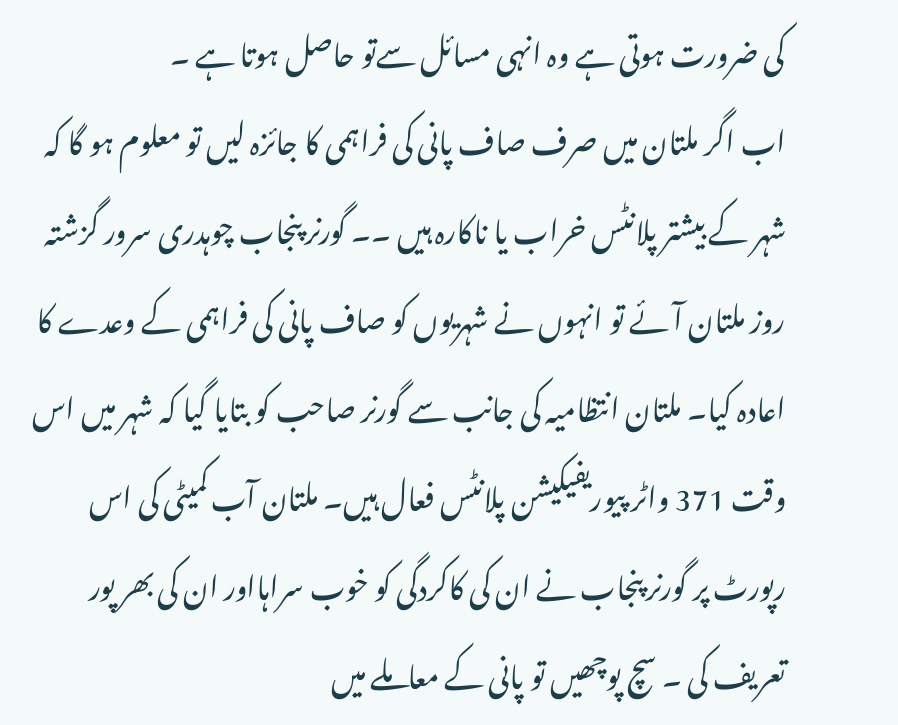کی ضرورت ہوتی ہے وہ انہی مسائل سےتو حاصل ہوتا ہے ۔
اب اگر ملتان میں صرف صاف پانی کی فراہمی کا جائزہ لیں تو معلوم ہو گا کہ شہر کے بیشتر پلانٹس خراب یا ناکارہ ہیں ۔۔ گورنر پنجاب چوہدری سرور گزشتہ روز ملتان آئے تو انہوں نے شہریوں کو صاف پانی کی فراہمی کے وعدے کا اعادہ کیا۔ ملتان انتظامیہ کی جانب سے گورنر صاحب کو بتایا گیا کہ شہر میں اس وقت 371 واٹر پیوریفیکیشن پلانٹس فعال ہیں۔ ملتان آب کمیٹی کی اس رپورٹ پر گورنر پنجاب نے ان کی کاکردگی کو خوب سراہااور ان کی بھر پور تعریف کی ۔ سچ پوچھیں تو پانی کے معاملے میں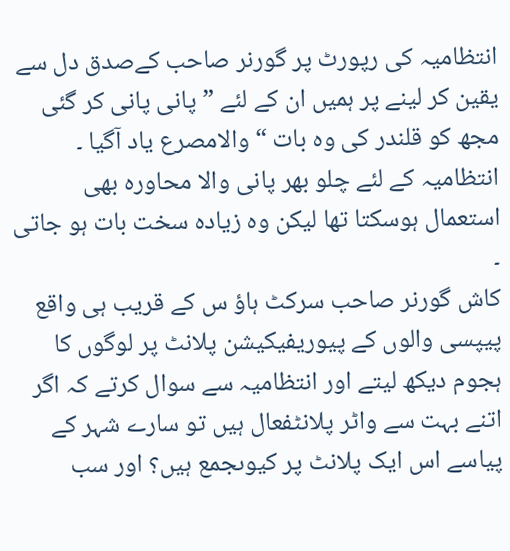انتظامیہ کی رپورٹ پر گورنر صاحب کےصدق دل سے یقین کر لینے پر ہمیں ان کے لئے ” پانی پانی کر گئی مجھ کو قلندر کی وہ بات “ والامصرع یاد آگیا ۔ انتظامیہ کے لئے چلو بھر پانی والا محاورہ بھی استعمال ہوسکتا تھا لیکن وہ زیادہ سخت بات ہو جاتی ۔
کاش گورنر صاحب سرکٹ ہاؤ س کے قریب ہی واقع پیپسی والوں کے پیوریفیکیشن پلانٹ پر لوگوں کا ہجوم دیکھ لیتے اور انتظامیہ سے سوال کرتے کہ اگر اتنے بہت سے واٹر پلانٹفعال ہیں تو سارے شہر کے پیاسے اس ایک پلانٹ پر کیوںجمع ہیں؟ اور سب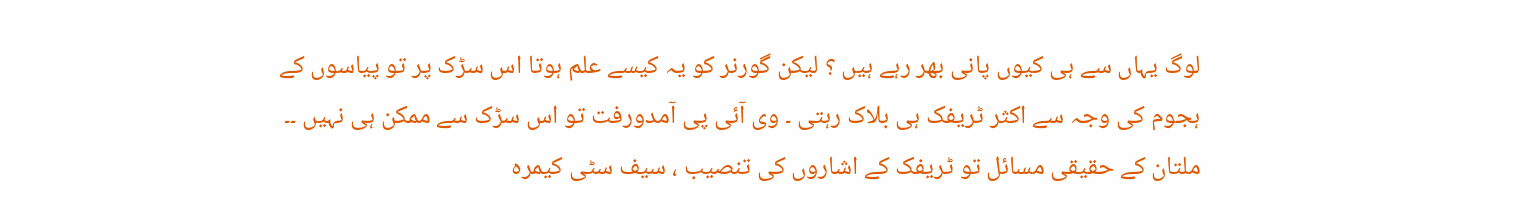لوگ یہاں سے ہی کیوں پانی بھر رہے ہیں ؟ لیکن گورنر کو یہ کیسے علم ہوتا اس سڑک پر تو پیاسوں کے ہجوم کی وجہ سے اکثر ٹریفک ہی بلاک رہتی ۔ وی آئی پی آمدورفت تو اس سڑک سے ممکن ہی نہیں ۔۔
ملتان کے حقیقی مسائل تو ٹریفک کے اشاروں کی تنصیب ، سیف سٹی کیمرہ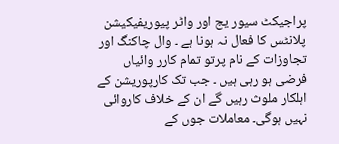پراجیکٹ سیور یج اور واٹر پیوریفیکیشن پلانٹس کا فعال نہ ہونا ہے ۔ وال چاکنگ اور تجاوزات کے نام پرتو تمام کارر وائیاں فرضی ہو رہی ہیں ۔ جب تک کارپوریشن کے اہلکار ملوث رہیں گے ان کے خلاف کاروائی نہیں ہوگی۔ معاملات جوں کے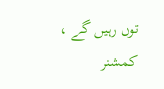توں رہیں گے ، کمشنر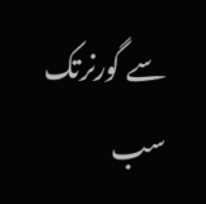سے گورنرتک سب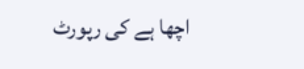اچھا ہے کی رپورٹ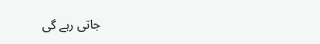جاتی رہے گی